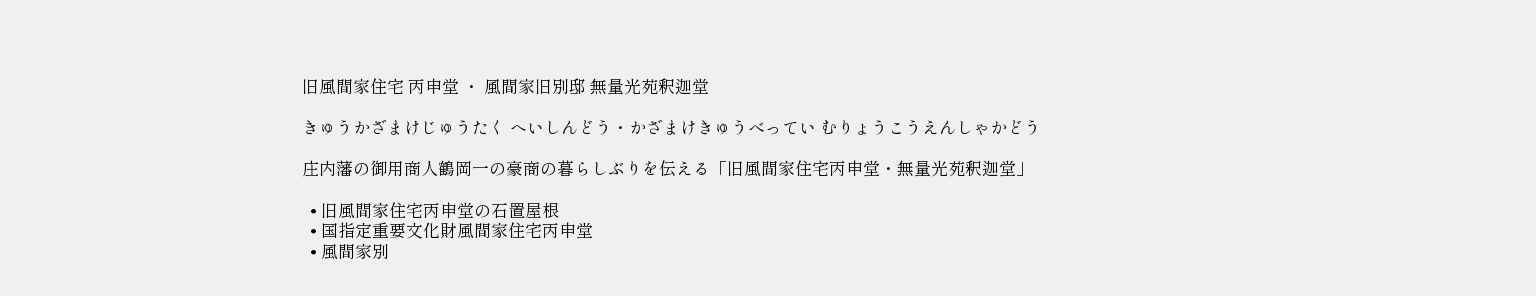旧風間家住宅 丙申堂 ・ 風間家旧別邸 無量光苑釈迦堂

きゅうかざまけじゅうたく へいしんどう・かざまけきゅうべってい むりょうこうえんしゃかどう

庄内藩の御用商人鶴岡一の豪商の暮らしぶりを伝える「旧風間家住宅丙申堂・無量光苑釈迦堂」

  • 旧風間家住宅丙申堂の石置屋根
  • 国指定重要文化財風間家住宅丙申堂
  • 風間家別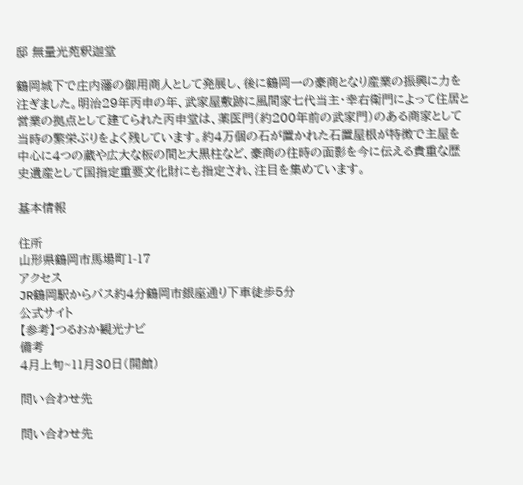邸 無量光苑釈迦堂

鶴岡城下で庄内藩の御用商人として発展し、後に鶴岡一の豪商となり産業の振興に力を注ぎました。明治29年丙申の年、武家屋敷跡に風間家七代当主・幸右衛門によって住居と営業の拠点として建てられた丙申堂は、薬医門(約200年前の武家門)のある商家として当時の繁栄ぶりをよく残しています。約4万個の石が置かれた石置屋根が特徴で主屋を中心に4つの蔵や広大な板の間と大黒柱など、豪商の往時の面影を今に伝える貴重な歴史遺産として国指定重要文化財にも指定され、注目を集めています。

基本情報

住所
山形県鶴岡市馬場町1-17
アクセス
JR鶴岡駅からバス約4分鶴岡市銀座通り下車徒歩5分
公式サイト
【参考】つるおか観光ナビ
備考
4月上旬~11月30日(開館)

問い合わせ先

問い合わせ先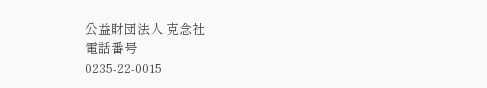公益財団法人 克念社
電話番号
0235-22-0015